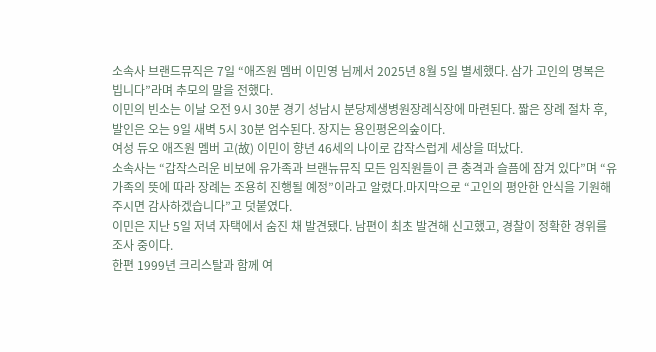소속사 브랜드뮤직은 7일 “애즈원 멤버 이민영 님께서 2025년 8월 5일 별세했다. 삼가 고인의 명복은 빕니다”라며 추모의 말을 전했다.
이민의 빈소는 이날 오전 9시 30분 경기 성남시 분당제생병원장례식장에 마련된다. 짧은 장례 절차 후, 발인은 오는 9일 새벽 5시 30분 엄수된다. 장지는 용인평온의숲이다.
여성 듀오 애즈원 멤버 고(故) 이민이 향년 46세의 나이로 갑작스럽게 세상을 떠났다.
소속사는 “갑작스러운 비보에 유가족과 브랜뉴뮤직 모든 임직원들이 큰 충격과 슬픔에 잠겨 있다”며 “유가족의 뜻에 따라 장례는 조용히 진행될 예정”이라고 알렸다.마지막으로 “고인의 평안한 안식을 기원해주시면 감사하겠습니다”고 덧붙였다.
이민은 지난 5일 저녁 자택에서 숨진 채 발견됐다. 남편이 최초 발견해 신고했고, 경찰이 정확한 경위를 조사 중이다.
한편 1999년 크리스탈과 함께 여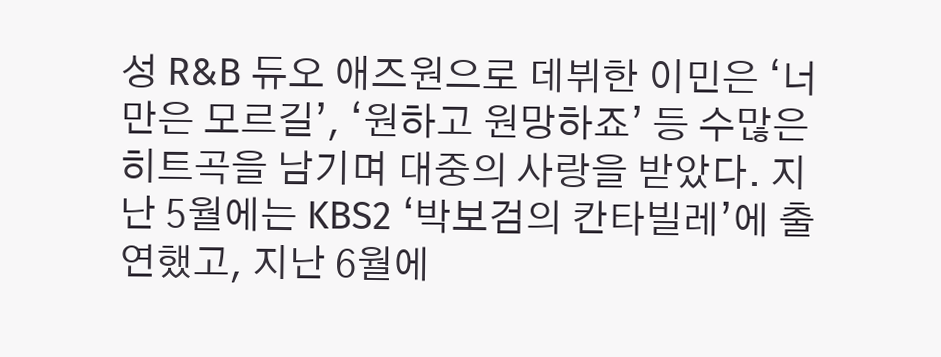성 R&B 듀오 애즈원으로 데뷔한 이민은 ‘너만은 모르길’, ‘원하고 원망하죠’ 등 수많은 히트곡을 남기며 대중의 사랑을 받았다. 지난 5월에는 KBS2 ‘박보검의 칸타빌레’에 출연했고, 지난 6월에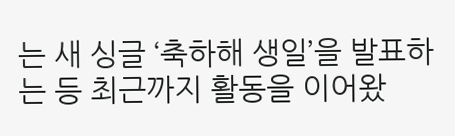는 새 싱글 ‘축하해 생일’을 발표하는 등 최근까지 활동을 이어왔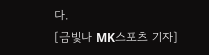다.
[금빛나 MK스포츠 기자]